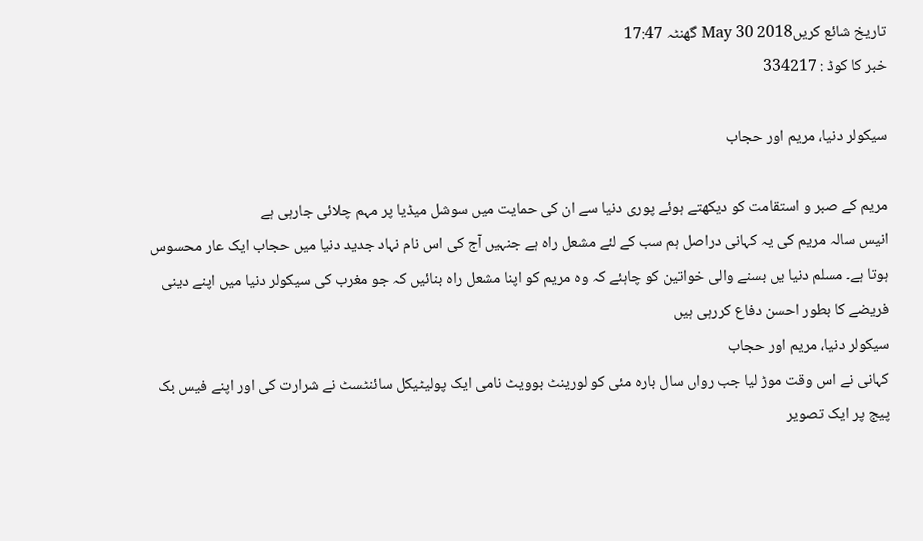تاریخ شائع کریں2018 30 May گھنٹہ 17:47
خبر کا کوڈ : 334217

سیکولر دنیا، مریم اور حجاب

مریم کے صبر و استقامت کو دیکھتے ہوئے پوری دنیا سے ان کی حمایت میں سوشل میڈیا پر مہم چلائی جارہی ہے
انیس سالہ مریم کی یہ کہانی دراصل ہم سب کے لئے مشعل راہ ہے جنہیں آج کی اس نام نہاد جدید دنیا میں حجاب ایک عار محسوس ہوتا ہے۔ مسلم دنیا یں بسنے والی خواتین کو چاہئے کہ وہ مریم کو اپنا مشعل راہ بنائیں کہ جو مغرب کی سیکولر دنیا میں اپنے دینی فریضے کا بطور احسن دفاع کررہی ہیں
سیکولر دنیا، مریم اور حجاب
کہانی نے اس وقت موڑ لیا جب رواں سال بارہ مئی کو لورینٹ بوویٹ نامی ایک پولیٹیکل سائنٹسٹ نے شرارت کی اور اپنے فیس بک پیج پر ایک تصویر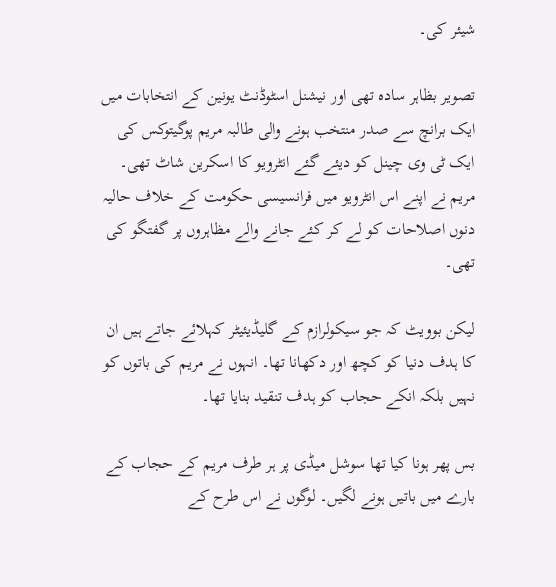شیئر کی۔

تصویر بظاہر سادہ تھی اور نیشنل اسٹوڈنٹ یونین کے انتخابات میں ایک برانچ سے صدر منتخب ہونے والی طالبہ مریم پوگیتوکس کی ایک ٹی وی چینل کو دیئے گئے انٹرویو کا اسکرین شاٹ تھی۔ مریم نے اپنے اس انٹرویو میں فرانسیسی حکومت کے خلاف حالیہ دنوں اصلاحات کو لے کر کئے جانے والے مظاہروں پر گفتگو کی تھی۔

لیکن بوویٹ کہ جو سیکولرازم کے گلیڈیئیٹر کہلائے جاتے ہیں ان کا ہدف دنیا کو کچھ اور دکھانا تھا۔ انہوں نے مریم کی باتوں کو نہیں بلکہ انکے حجاب کو ہدف تنقید بنایا تھا۔

بس پھر ہونا کیا تھا سوشل میڈی پر ہر طرف مریم کے حجاب کے بارے میں باتیں ہونے لگیں۔ لوگوں نے اس طرح کے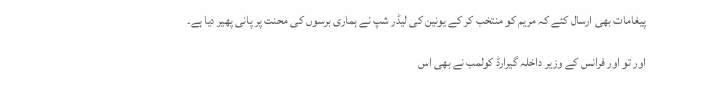پیغامات بھی ارسال کئے کہ مریم کو منتخب کر کے یونین کی لیڈر شپ نے ہماری برسوں کی محنت پر پانی پھیر دیا ہے۔

اور تو اور فرانس کے وزیر داخلہ گیرارڈ کولمب نے بھی اس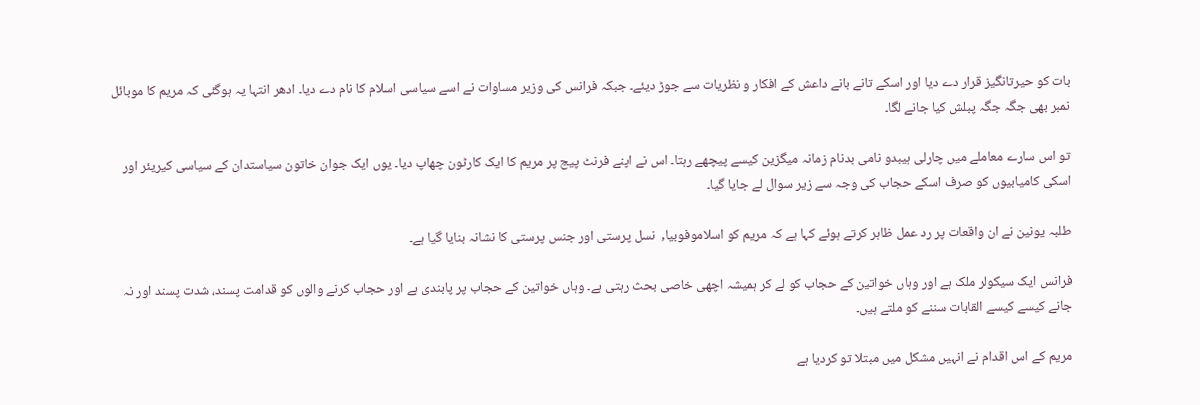بات کو حیرتانگیز قرار دے دیا اور اسکے تانے بانے داعش کے افکار و نظریات سے جوڑ دیئے۔ جبکہ فرانس کی وزیر مساوات نے اسے سیاسی اسلام کا نام دے دیا۔ ادھر انتہا یہ ہوگئی کہ مریم کا موبائل نمبر بھی جگہ جگہ پبلش کیا جانے لگا۔

تو اس سارے معاملے میں چارلی ہیبدو نامی بدنام زمانہ میگزین کیسے پیچھے رہتا۔ اس نے اپنے فرنٹ پیج پر مریم کا ایک کارٹون چھاپ دیا۔ یوں ایک جوان خاتون سیاستدان کے سیاسی کیریئر اور اسکی کامیابیوں کو صرف اسکے حجاب کی وجہ سے زیر سوال لے جایا گیا۔

طلبہ یونین نے ان واقعات پر رد عمل ظاہر کرتے ہوئے کہا ہے کہ مریم کو اسلاموفوبیا,  نسل پرستی اور جنس پرستی کا نشانہ بنایا گیا ہے۔

فرانس ایک سیکولر ملک ہے اور وہاں خواتین کے حجاب کو لے کر ہمیشہ اچھی خاصی بحث رہتی ہے۔ وہاں خواتین کے حجاب پر پابندی ہے اور حجاب کرنے والوں کو قدامت پسند، شدت پسند اور نہ جانے کیسے کیسے القابات سننے کو ملتے ہیں۔

مریم کے اس اقدام نے انہیں مشکل میں مبتلا تو کردیا ہے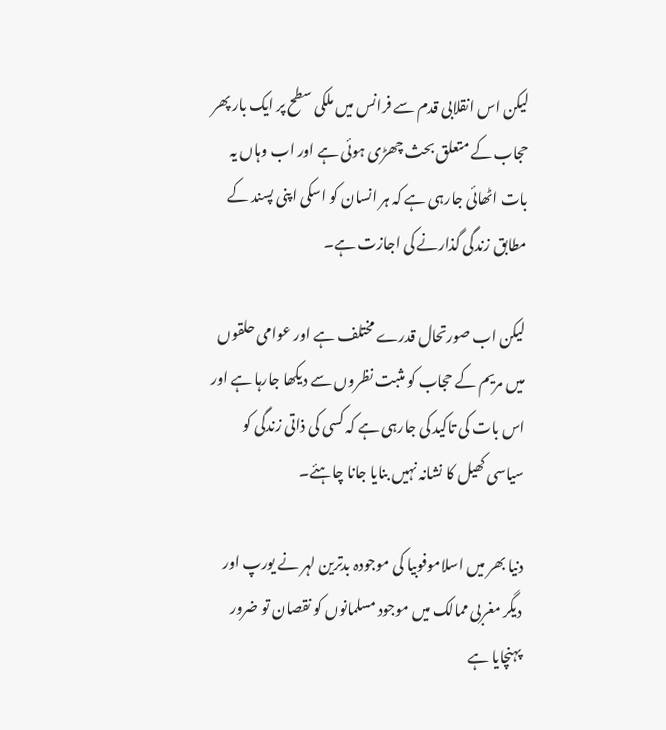لیکن اس انقلابی قدم سے فرانس میں ملکی سطح پر ایک بار پھر حجاب کے متعلق بحث چھڑی ہوئی ہے اور اب وہاں یہ بات اٹھائی جارہی ہے کہ ہر انسان کو اسکی اپنی پسند کے مطابق زندگی گذارنے کی اجازت ہے۔

لیکن اب صورتحال قدرے مختلف ہے اور عوامی حلقوں میں مریم کے حجاب کو مثبت نظروں سے دیکھا جارہا ہے اور اس بات کی تاکید کی جارہی ہے کہ کسی کی ذاتی زندگی کو سیاسی کھیل کا نشانہ نہیں بنایا جانا چاہئے۔

دنیا بھر میں اسلاموفوبیا کی موجودہ بدترین لہر نے یورپ اور دیگر مغربی ممالک میں موجود مسلمانوں کو نقصان تو ضرور پہنچایا ہے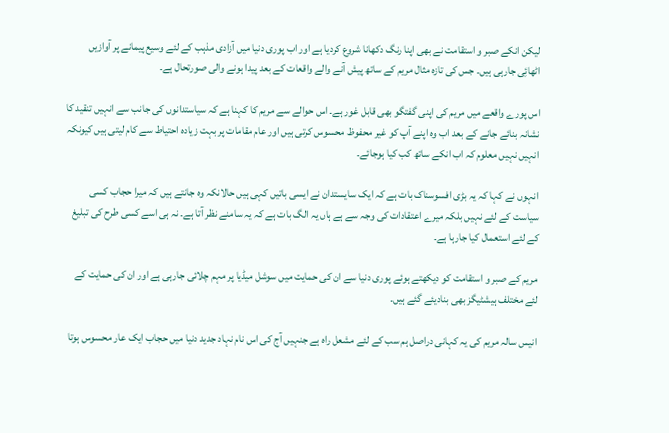لیکن انکے صبر و استقامت نے بھی اپنا رنگ دکھانا شروع کردیا ہے اور اب پوری دنیا میں آزادی مذہب کے لئے وسیع پیمانے پر آوازیں اٹھائِی جارہی ہیں۔ جس کی تازہ مثال مریم کے ساتھ پیش آنے والے واقعات کے بعد پیدا ہونے والی صورتحال ہے۔

اس پورے واقعے میں مریم کی اپنی گفتگو بھی قابل غور ہے۔ اس حوالے سے مریم کا کہنا ہے کہ سیاستدانوں کی جانب سے انہیں تنقید کا نشانہ بنائے جانے کے بعد اب وہ اپنے آپ کو غیر محفوظ محسوس کرتی ہیں اور عام مقامات پر بہت زیادہ احتیاط سے کام لیتی ہیں کیونکہ انہیں نہیں معلوم کہ اب انکے ساتھ کب کیا ہوجائے۔

انہوں نے کہا کہ یہ بڑی افسوسناک بات ہے کہ ایک سایستدان نے ایسی باتیں کہی ہیں حالانکہ وہ جانتے ہیں کہ میرا حجاب کسی سیاست کے لئے نہیں بلکہ میرے اعتقادات کی وجہ سے ہے ہاں یہ الگ بات ہے کہ یہ سامنے نظر آتا ہے۔ نہ ہی اسے کسی طرح کی تبلیغ کے لئے استعمال کیا جارہا ہے۔

مریم کے صبر و استقامت کو دیکھتے ہوئے پوری دنیا سے ان کی حمایت میں سوشل میڈیا پر مہم چلائی جارہی ہے اور ان کی حمایت کے لئے مختلف ہیشٹیگز بھی بنادیئے گئے ہیں۔

انیس سالہ مریم کی یہ کہانی دراصل ہم سب کے لئے مشعل راہ ہے جنہیں آج کی اس نام نہاد جدید دنیا میں حجاب ایک عار محسوس ہوتا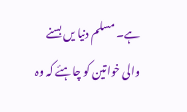ہے۔ مسلم دنیا یں بسنے والی خواتین کو چاہئے کہ وہ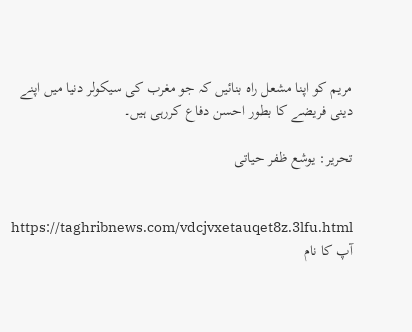مریم کو اپنا مشعل راہ بنائیں کہ جو مغرب کی سیکولر دنیا میں اپنے دینی فریضے کا بطور احسن دفاع کررہی ہیں۔

تحریر: یوشع ظفر حیاتی


https://taghribnews.com/vdcjvxetauqet8z.3lfu.html
آپ کا نام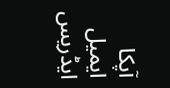آپکا ایمیل ایڈریس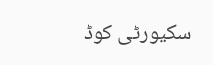سکیورٹی کوڈ